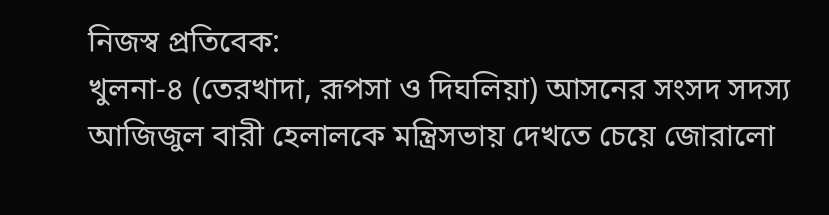নিজস্ব প্রতিবেক:
খুলনা-৪ (তেরখাদা, রূপসা ও দিঘলিয়া) আসনের সংসদ সদস্য আজিজুল বারী হেলালকে মন্ত্রিসভায় দেখতে চেয়ে জোরালো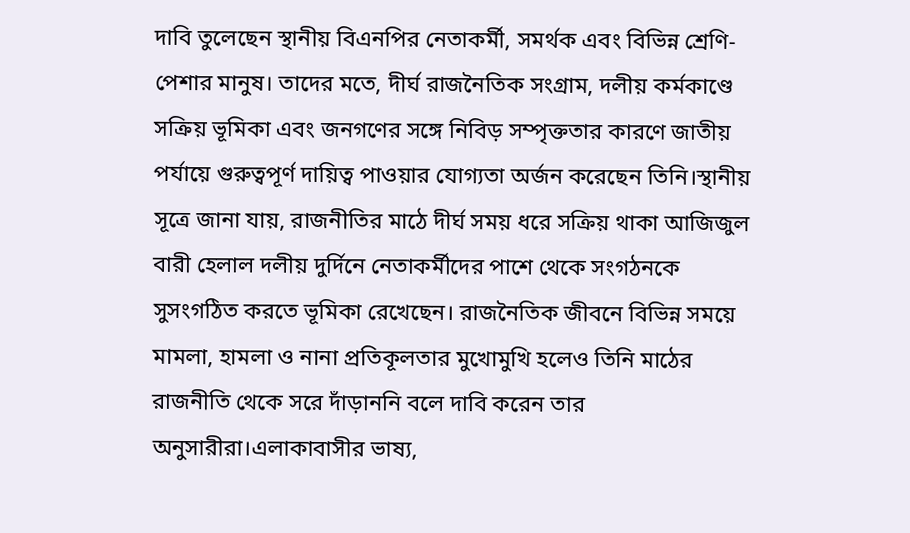দাবি তুলেছেন স্থানীয় বিএনপির নেতাকর্মী, সমর্থক এবং বিভিন্ন শ্রেণি-পেশার মানুষ। তাদের মতে, দীর্ঘ রাজনৈতিক সংগ্রাম, দলীয় কর্মকাণ্ডে সক্রিয় ভূমিকা এবং জনগণের সঙ্গে নিবিড় সম্পৃক্ততার কারণে জাতীয় পর্যায়ে গুরুত্বপূর্ণ দায়িত্ব পাওয়ার যোগ্যতা অর্জন করেছেন তিনি।স্থানীয় সূত্রে জানা যায়, রাজনীতির মাঠে দীর্ঘ সময় ধরে সক্রিয় থাকা আজিজুল বারী হেলাল দলীয় দুর্দিনে নেতাকর্মীদের পাশে থেকে সংগঠনকে সুসংগঠিত করতে ভূমিকা রেখেছেন। রাজনৈতিক জীবনে বিভিন্ন সময়ে মামলা, হামলা ও নানা প্রতিকূলতার মুখোমুখি হলেও তিনি মাঠের রাজনীতি থেকে সরে দাঁড়াননি বলে দাবি করেন তার অনুসারীরা।এলাকাবাসীর ভাষ্য,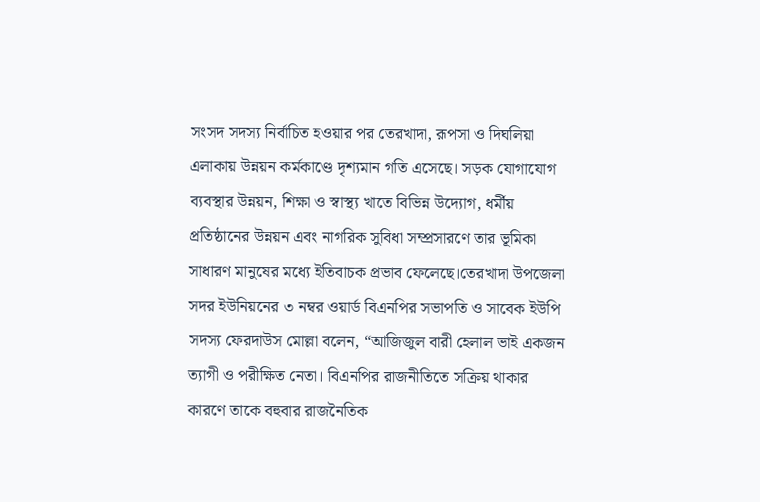সংসদ সদস্য নির্বাচিত হওয়ার পর তেরখাদা, রূপসা ও দিঘলিয়া এলাকায় উন্নয়ন কর্মকাণ্ডে দৃশ্যমান গতি এসেছে। সড়ক যোগাযোগ ব্যবস্থার উন্নয়ন, শিক্ষা ও স্বাস্থ্য খাতে বিভিন্ন উদ্যোগ, ধর্মীয় প্রতিষ্ঠানের উন্নয়ন এবং নাগরিক সুবিধা সম্প্রসারণে তার ভূমিকা সাধারণ মানুষের মধ্যে ইতিবাচক প্রভাব ফেলেছে।তেরখাদা উপজেলা সদর ইউনিয়নের ৩ নম্বর ওয়ার্ড বিএনপির সভাপতি ও সাবেক ইউপি সদস্য ফেরদাউস মোল্লা বলেন, “আজিজুল বারী হেলাল ভাই একজন ত্যাগী ও পরীক্ষিত নেতা। বিএনপির রাজনীতিতে সক্রিয় থাকার কারণে তাকে বহুবার রাজনৈতিক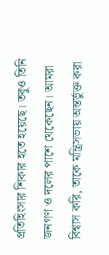প্রতিহিংসার শিকার হতে হয়েছে। তবুও তিনি জনগণ ও দলের পাশে থেকেছেন। আমরা বিশ্বাস করি, তাকে মন্ত্রিসভায় অন্তর্ভুক্ত করা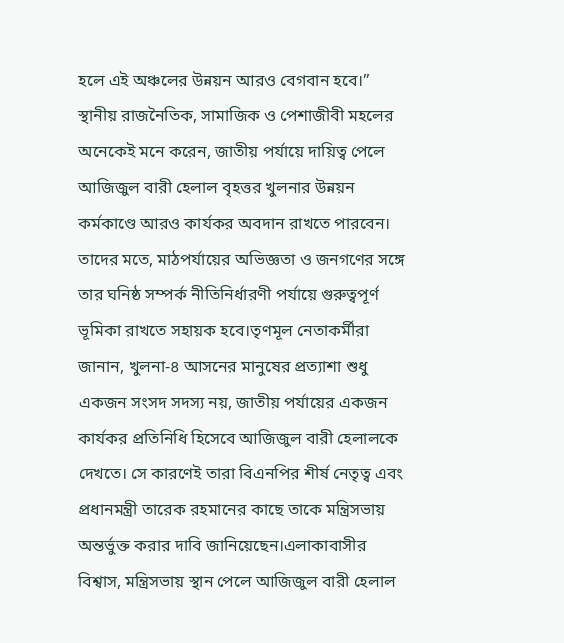হলে এই অঞ্চলের উন্নয়ন আরও বেগবান হবে।”
স্থানীয় রাজনৈতিক, সামাজিক ও পেশাজীবী মহলের অনেকেই মনে করেন, জাতীয় পর্যায়ে দায়িত্ব পেলে আজিজুল বারী হেলাল বৃহত্তর খুলনার উন্নয়ন কর্মকাণ্ডে আরও কার্যকর অবদান রাখতে পারবেন। তাদের মতে, মাঠপর্যায়ের অভিজ্ঞতা ও জনগণের সঙ্গে তার ঘনিষ্ঠ সম্পর্ক নীতিনির্ধারণী পর্যায়ে গুরুত্বপূর্ণ ভূমিকা রাখতে সহায়ক হবে।তৃণমূল নেতাকর্মীরা জানান, খুলনা-৪ আসনের মানুষের প্রত্যাশা শুধু একজন সংসদ সদস্য নয়, জাতীয় পর্যায়ের একজন কার্যকর প্রতিনিধি হিসেবে আজিজুল বারী হেলালকে দেখতে। সে কারণেই তারা বিএনপির শীর্ষ নেতৃত্ব এবং প্রধানমন্ত্রী তারেক রহমানের কাছে তাকে মন্ত্রিসভায় অন্তর্ভুক্ত করার দাবি জানিয়েছেন।এলাকাবাসীর বিশ্বাস, মন্ত্রিসভায় স্থান পেলে আজিজুল বারী হেলাল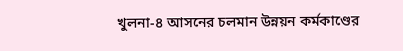খুলনা-৪ আসনের চলমান উন্নয়ন কর্মকাণ্ডের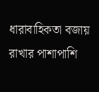ধারাবাহিকতা বজায় রাখার পাশাপাশি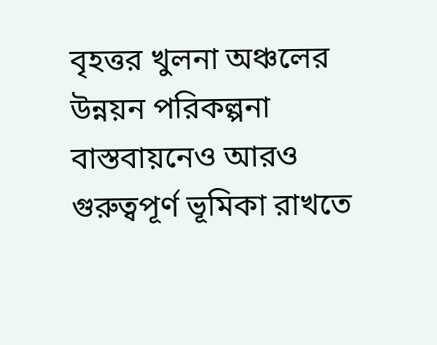বৃহত্তর খুলনা অঞ্চলের উন্নয়ন পরিকল্পনা বাস্তবায়নেও আরও গুরুত্বপূর্ণ ভূমিকা রাখতে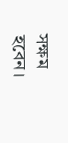সক্ষম হবেন।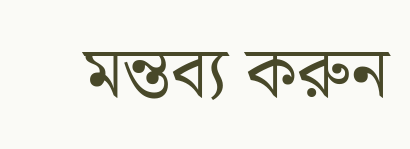মন্তব্য করুন